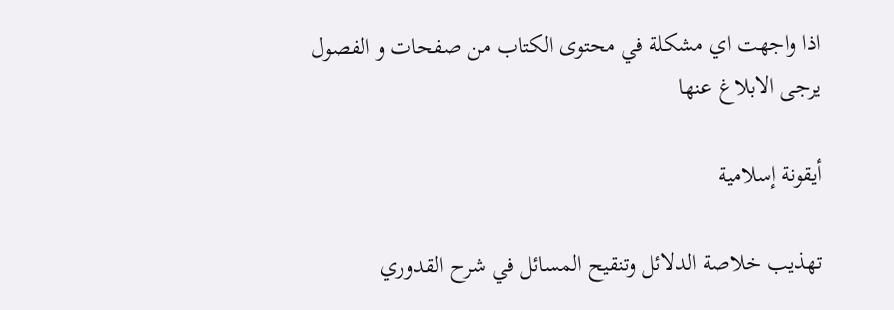اذا واجهت اي مشكلة في محتوى الكتاب من صفحات و الفصول يرجى الابلاغ عنها

أيقونة إسلامية

تهذيب خلاصة الدلائل وتنقيح المسائل في شرح القدوري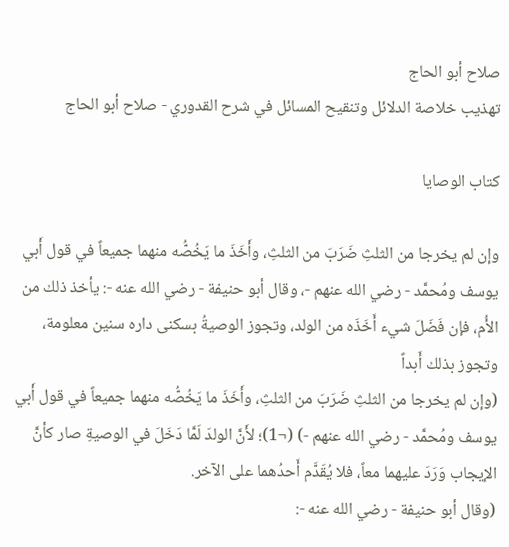صلاح أبو الحاج
تهذيب خلاصة الدلائل وتنقيح المسائل في شرح القدوري - صلاح أبو الحاج

كتاب الوصايا

وإن لم يخرجا من الثلثِ ضَرَبَ من الثلثِ، وأَخَذَ ما يَخُصُّه منهما جميعاً في قول أَبي يوسف ومُحمَّد - رضي الله عنهم -، وقال أبو حنيفة - رضي الله عنه -: يأخذ ذلك من الأُم، فإن فَضَلَ شيء أَخَذَه من الولد، وتجوز الوصيةُ بسكنى داره سنين معلومة، وتجوز بذلك أَبداً
(وإن لم يخرجا من الثلثِ ضَرَبَ من الثلثِ، وأَخَذَ ما يَخُصُّه منهما جميعاً في قول أَبي يوسف ومُحمَّد - رضي الله عنهم -) (¬1)؛ لأَنَّ الولدَ لَمَّا دَخَلَ في الوصيةِ صار كأنَّ الإيجاب وَرَدَ عليهما معاً، فلا يُقَدَّم أَحدُهما على الآخر.
(وقال أبو حنيفة - رضي الله عنه -: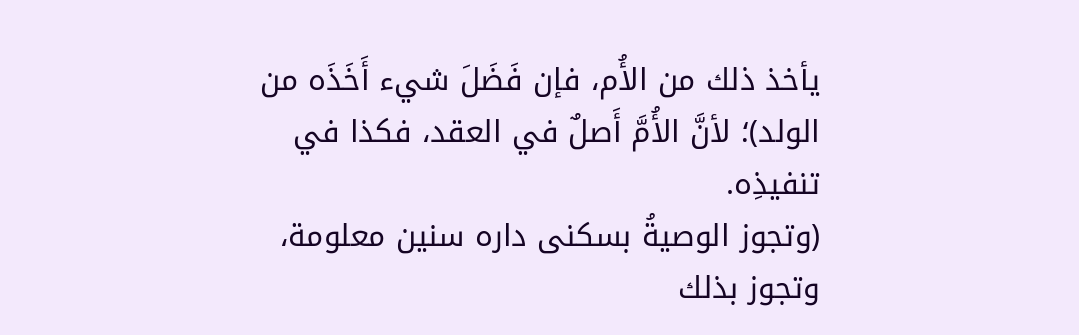يأخذ ذلك من الأُم، فإن فَضَلَ شيء أَخَذَه من الولد)؛ لأنَّ الأُمَّ أَصلٌ في العقد، فكذا في تنفيذِه.
(وتجوز الوصيةُ بسكنى داره سنين معلومة، وتجوز بذلك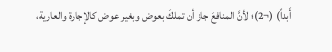أَبداً) (¬2)؛ لأنَّ المنافعَ جاز أن تملكَ بعوض وبغير عوض كالإجارة والعارية،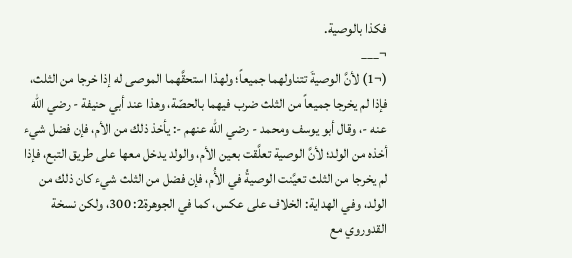فكذا بالوصية.
¬___
(¬1) لأنَّ الوصيةَ تتناولهما جميعاً؛ ولهذا استحقَّهما الموصى له إذا خرجا من الثلث، فإذا لم يخرجا جميعاً من الثلث ضرب فيهما بالحصّة، وهذا عند أبي حنيفة - رضي الله عنه -، وقال أبو يوسف ومحمد - رضي الله عنهم -: يأخذ ذلك من الأم، فإن فضل شيء أخذه من الولد؛ لأنَّ الوصية تعلَّقت بعين الأم، والولد يدخل معها على طريق التبع، فإذا لم يخرجا من الثلث تعيَّنت الوصيةُ في الأُم، فإن فضل من الثلث شيء كان ذلك من الولد، وفي الهداية: الخلاف على عكس، كما في الجوهرة2: 300، ولكن نسخة القدوروي مع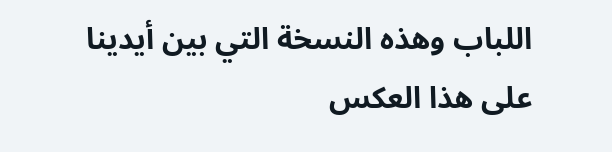اللباب وهذه النسخة التي بين أيدينا على هذا العكس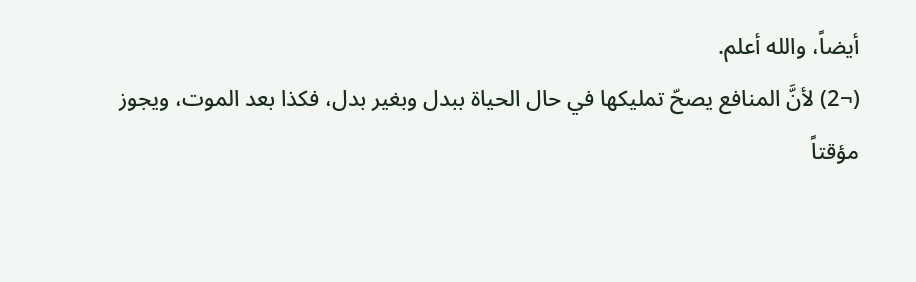أيضاً، والله أعلم.
(¬2) لأنَّ المنافع يصحّ تمليكها في حال الحياة ببدل وبغير بدل، فكذا بعد الموت، ويجوز
مؤقتاً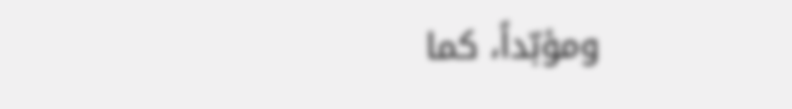ومؤبّداً، كما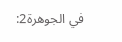في الجوهرة2: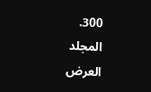300.
المجلد
العرض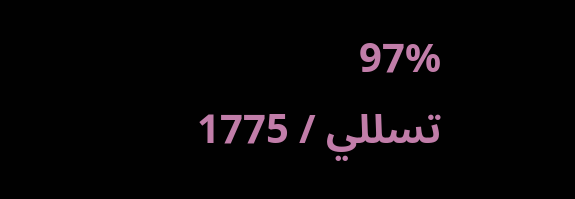97%
تسللي / 1775